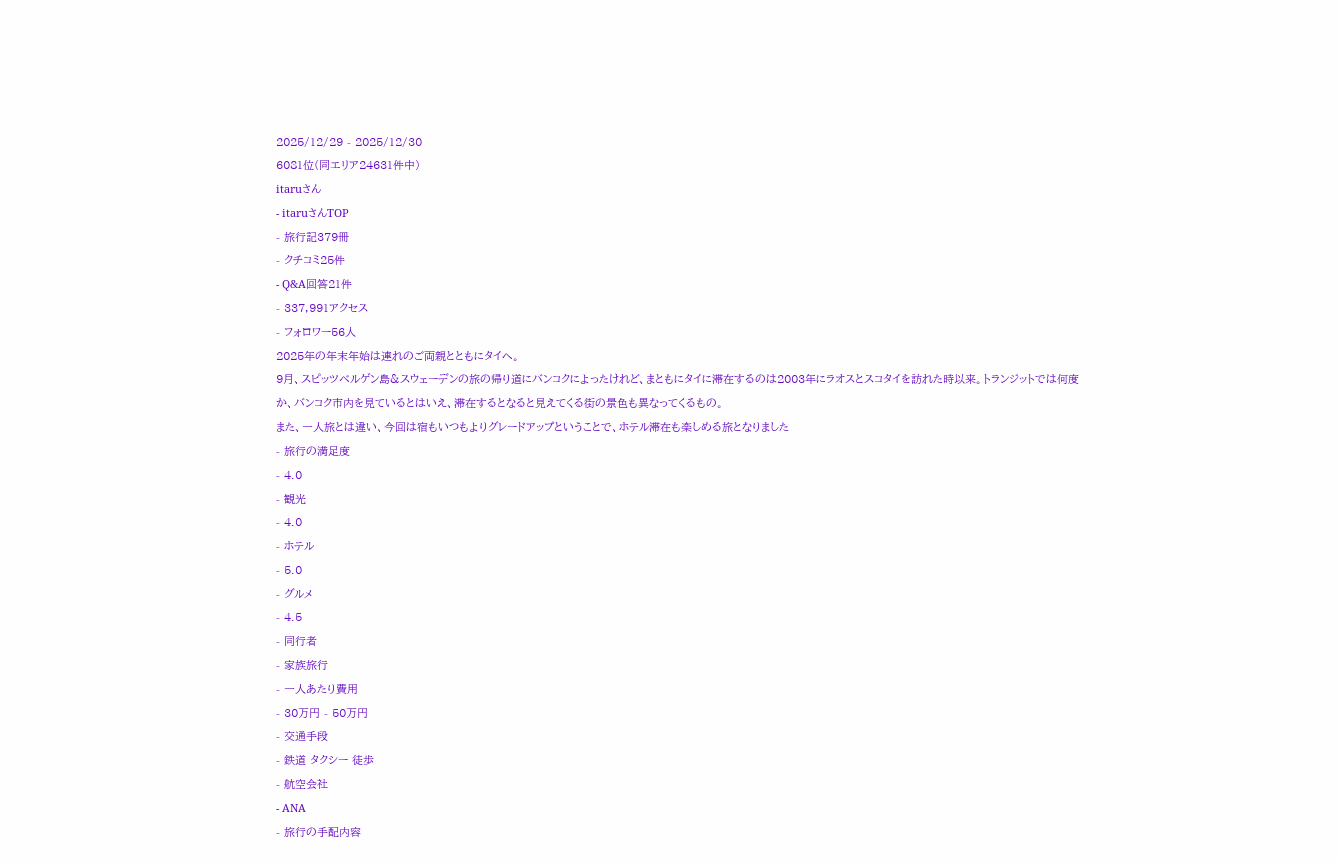2025/12/29 - 2025/12/30
6081位(同エリア24631件中)
itaruさん
- itaruさんTOP
- 旅行記379冊
- クチコミ25件
- Q&A回答21件
- 337,991アクセス
- フォロワー56人
2025年の年末年始は連れのご両親とともにタイへ。
9月、スピッツベルゲン島&スウェーデンの旅の帰り道にバンコクによったけれど、まともにタイに滞在するのは2003年にラオスとスコタイを訪れた時以来。トランジットでは何度か、バンコク市内を見ているとはいえ、滞在するとなると見えてくる街の景色も異なってくるもの。
また、一人旅とは違い、今回は宿もいつもよりグレードアップということで、ホテル滞在も楽しめる旅となりました
- 旅行の満足度
- 4.0
- 観光
- 4.0
- ホテル
- 5.0
- グルメ
- 4.5
- 同行者
- 家族旅行
- 一人あたり費用
- 30万円 - 50万円
- 交通手段
- 鉄道 タクシー 徒歩
- 航空会社
- ANA
- 旅行の手配内容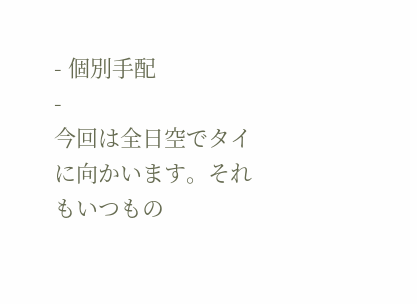- 個別手配
-
今回は全日空でタイに向かいます。それもいつもの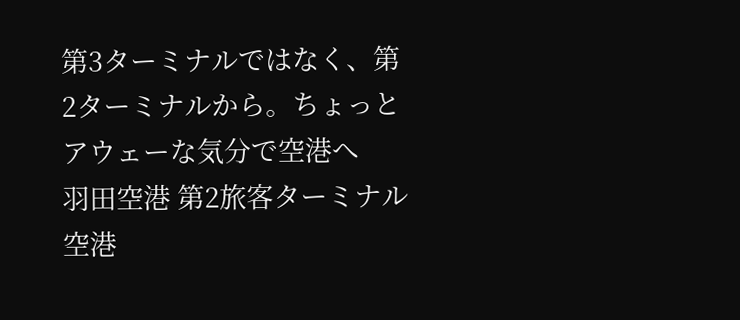第3ターミナルではなく、第2ターミナルから。ちょっとアウェーな気分で空港へ
羽田空港 第2旅客ターミナル 空港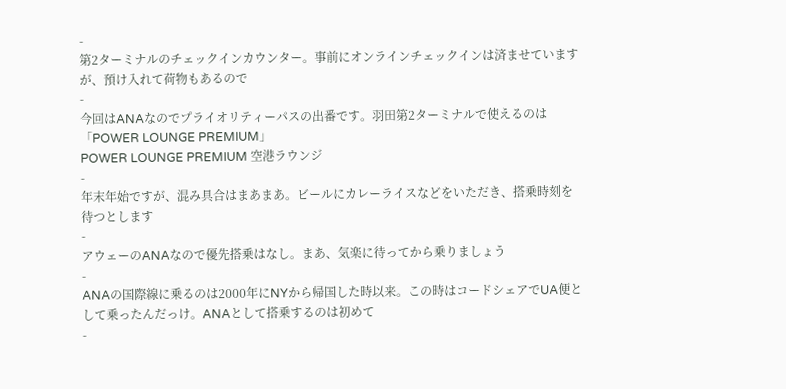-
第2ターミナルのチェックインカウンター。事前にオンラインチェックインは済ませていますが、預け入れて荷物もあるので
-
今回はANAなのでプライオリティーパスの出番です。羽田第2ターミナルで使えるのは「POWER LOUNGE PREMIUM」
POWER LOUNGE PREMIUM 空港ラウンジ
-
年末年始ですが、混み具合はまあまあ。ビールにカレーライスなどをいただき、搭乗時刻を待つとします
-
アウェーのANAなので優先搭乗はなし。まあ、気楽に待ってから乗りましょう
-
ANAの国際線に乗るのは2000年にNYから帰国した時以来。この時はコードシェアでUA便として乗ったんだっけ。ANAとして搭乗するのは初めて
-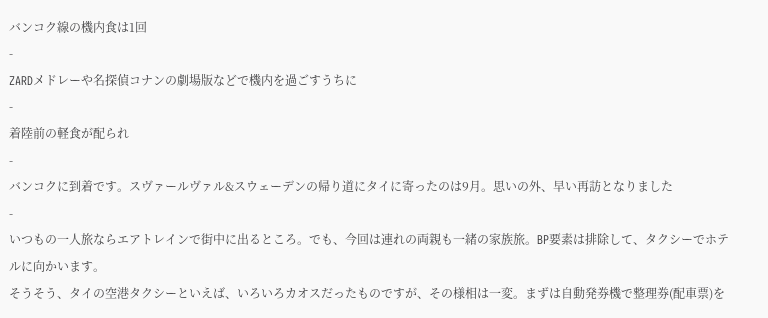バンコク線の機内食は1回
-
ZARDメドレーや名探偵コナンの劇場版などで機内を過ごすうちに
-
着陸前の軽食が配られ
-
バンコクに到着です。スヴァールヴァル&スウェーデンの帰り道にタイに寄ったのは9月。思いの外、早い再訪となりました
-
いつもの一人旅ならエアトレインで街中に出るところ。でも、今回は連れの両親も一緒の家族旅。BP要素は排除して、タクシーでホテルに向かいます。
そうそう、タイの空港タクシーといえば、いろいろカオスだったものですが、その様相は一変。まずは自動発券機で整理券(配車票)を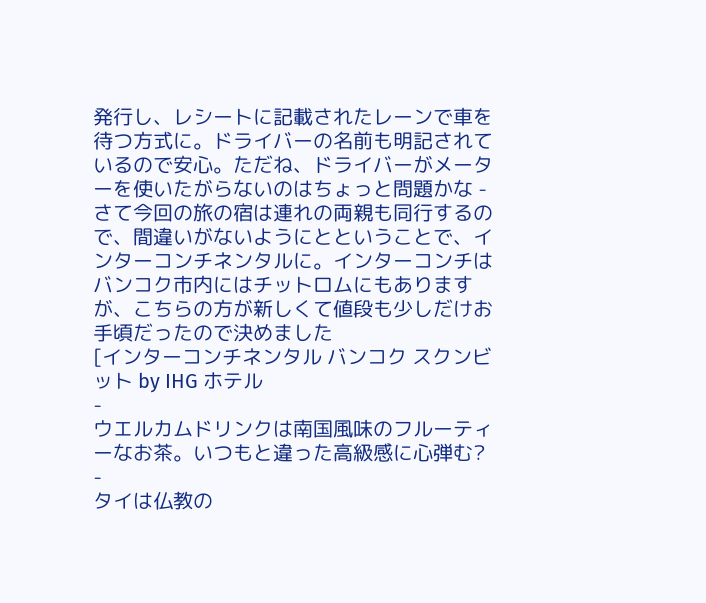発行し、レシートに記載されたレーンで車を待つ方式に。ドライバーの名前も明記されているので安心。ただね、ドライバーがメーターを使いたがらないのはちょっと問題かな -
さて今回の旅の宿は連れの両親も同行するので、間違いがないようにとということで、インターコンチネンタルに。インターコンチはバンコク市内にはチットロムにもありますが、こちらの方が新しくて値段も少しだけお手頃だったので決めました
[インターコンチネンタル バンコク スクンビット by IHG ホテル
-
ウエルカムドリンクは南国風味のフルーティーなお茶。いつもと違った高級感に心弾む?
-
タイは仏教の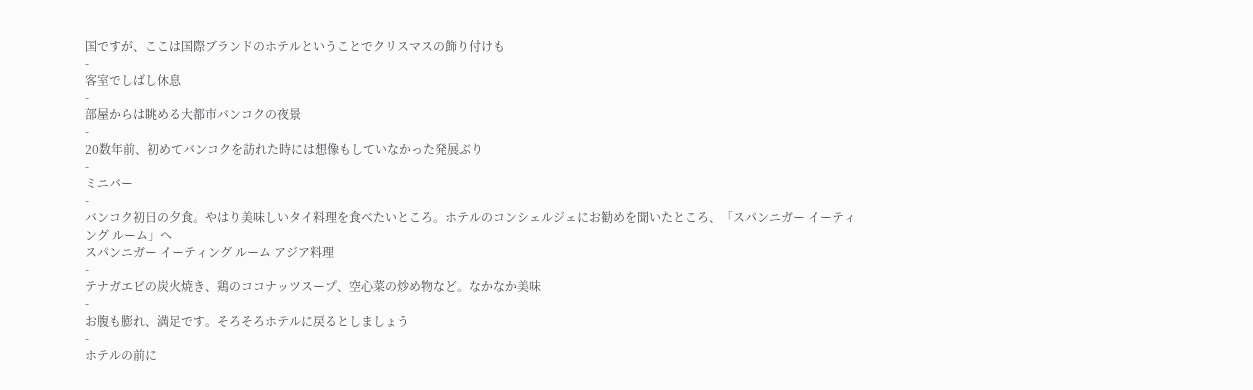国ですが、ここは国際ブランドのホテルということでクリスマスの飾り付けも
-
客室でしばし休息
-
部屋からは眺める大都市バンコクの夜景
-
20数年前、初めてバンコクを訪れた時には想像もしていなかった発展ぶり
-
ミニバー
-
バンコク初日の夕食。やはり美味しいタイ料理を食べたいところ。ホテルのコンシェルジェにお勧めを聞いたところ、「スパンニガー イーティング ルーム」へ
スパンニガー イーティング ルーム アジア料理
-
テナガエビの炭火焼き、鶏のココナッツスープ、空心菜の炒め物など。なかなか美味
-
お腹も膨れ、満足です。そろそろホテルに戻るとしましょう
-
ホテルの前に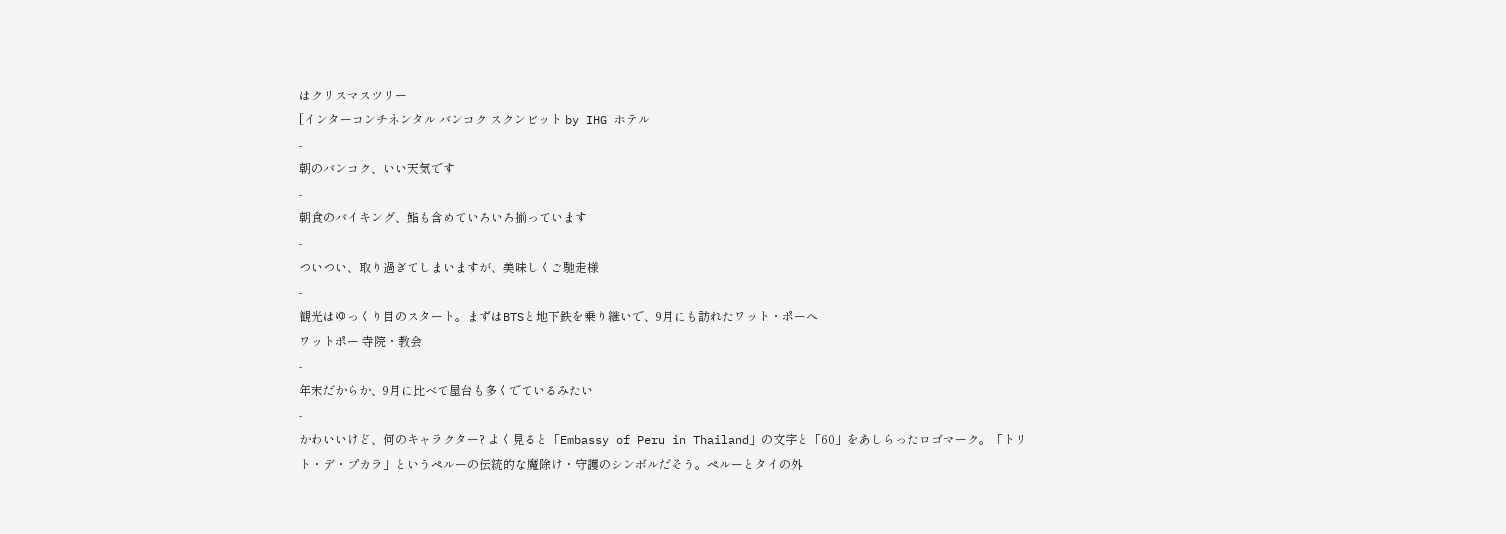はクリスマスツリー
[インターコンチネンタル バンコク スクンビット by IHG ホテル
-
朝のバンコク、いい天気です
-
朝食のバイキング、鮨も含めていろいろ揃っています
-
ついつい、取り過ぎてしまいますが、美味しくご馳走様
-
観光はゆっくり目のスタート。まずはBTSと地下鉄を乗り継いで、9月にも訪れたワット・ポーへ
ワットポー 寺院・教会
-
年末だからか、9月に比べて屋台も多くでているみたい
-
かわいいけど、何のキャラクター? よく見ると「Embassy of Peru in Thailand」の文字と「60」をあしらったロゴマーク。「トリト・デ・プカラ」というペルーの伝統的な魔除け・守護のシンボルだそう。ペルーとタイの外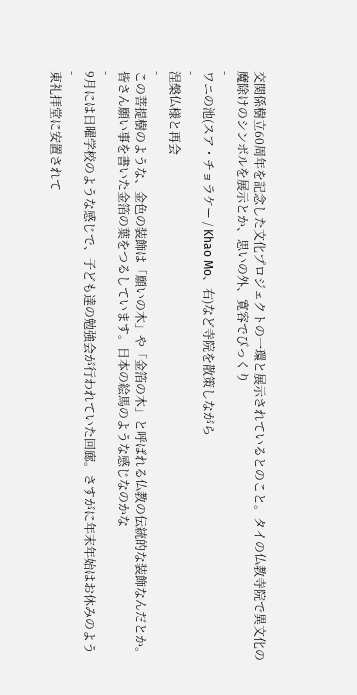交関係樹立60周年を記念した文化プロジェクトの一環と展示されているとのこと。タイの仏教寺院で異文化の魔除けのシンボルを展示とか、思いの外、寛容でびっくり
-
ワニの池(スア・チョラケー / Khao Mo、右)など寺院を散策しながら
-
涅槃仏様と再会
-
この菩提樹のような、金色の装飾は「願いの木」や「金箔の木」と呼ばれる仏教の伝統的な装飾なんだとか。皆さん願い事を書いた金箔の葉をつるしています。日本の絵馬のような感じなのかな
-
9月には日曜学校のような感じで、子ども達の勉強会が行われていた回廊。さすがに年末年始はお休みのよう
-
東礼拝堂に安置されて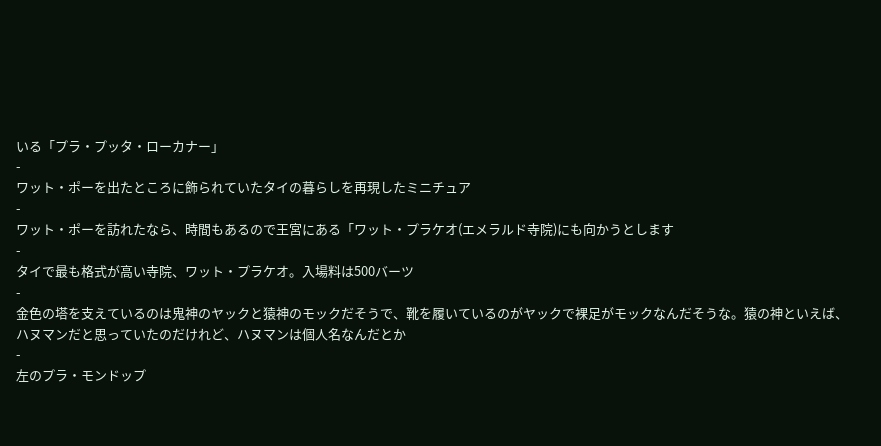いる「プラ・プッタ・ローカナー」
-
ワット・ポーを出たところに飾られていたタイの暮らしを再現したミニチュア
-
ワット・ポーを訪れたなら、時間もあるので王宮にある「ワット・プラケオ(エメラルド寺院)にも向かうとします
-
タイで最も格式が高い寺院、ワット・プラケオ。入場料は500バーツ
-
金色の塔を支えているのは鬼神のヤックと猿神のモックだそうで、靴を履いているのがヤックで裸足がモックなんだそうな。猿の神といえば、ハヌマンだと思っていたのだけれど、ハヌマンは個人名なんだとか
-
左のプラ・モンドップ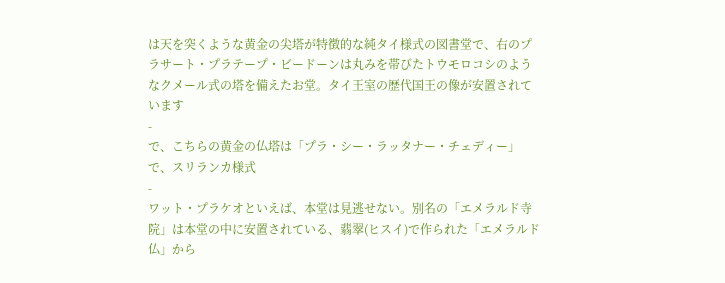は天を突くような黄金の尖塔が特徴的な純タイ様式の図書堂で、右のプラサート・プラテープ・ビードーンは丸みを帯びたトウモロコシのようなクメール式の塔を備えたお堂。タイ王室の歴代国王の像が安置されています
-
で、こちらの黄金の仏塔は「プラ・シー・ラッタナー・チェディー」で、スリランカ様式
-
ワット・プラケオといえば、本堂は見逃せない。別名の「エメラルド寺院」は本堂の中に安置されている、翡翠(ヒスイ)で作られた「エメラルド仏」から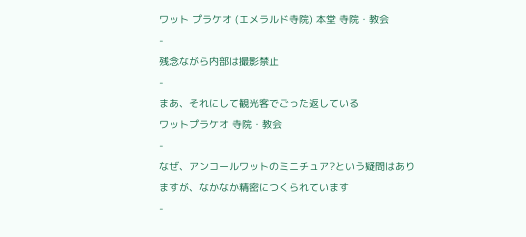ワット プラケオ (エメラルド寺院) 本堂 寺院・教会
-
残念ながら内部は撮影禁止
-
まあ、それにして観光客でごった返している
ワットプラケオ 寺院・教会
-
なぜ、アンコールワットのミニチュア?という疑問はありますが、なかなか精密につくられています
-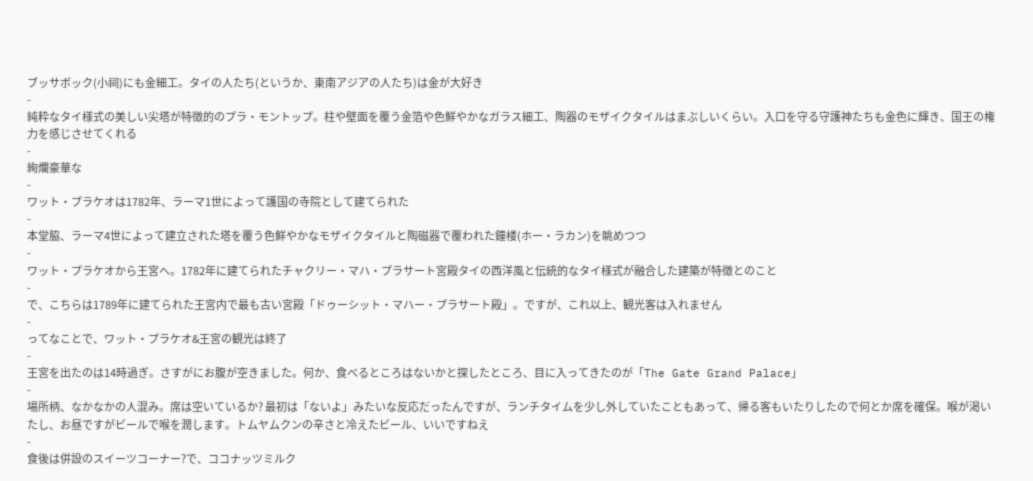ブッサボック(小祠)にも金細工。タイの人たち(というか、東南アジアの人たち)は金が大好き
-
純粋なタイ様式の美しい尖塔が特徴的のプラ・モントップ。柱や壁面を覆う金箔や色鮮やかなガラス細工、陶器のモザイクタイルはまぶしいくらい。入口を守る守護神たちも金色に輝き、国王の権力を感じさせてくれる
-
絢爛豪華な
-
ワット・プラケオは1782年、ラーマ1世によって護国の寺院として建てられた
-
本堂脇、ラーマ4世によって建立された塔を覆う色鮮やかなモザイクタイルと陶磁器で覆われた鐘楼(ホー・ラカン)を眺めつつ
-
ワット・プラケオから王宮へ。1782年に建てられたチャクリー・マハ・プラサート宮殿タイの西洋風と伝統的なタイ様式が融合した建築が特徴とのこと
-
で、こちらは1789年に建てられた王宮内で最も古い宮殿「ドゥーシット・マハー・プラサート殿」。ですが、これ以上、観光客は入れません
-
ってなことで、ワット・プラケオ&王宮の観光は終了
-
王宮を出たのは14時過ぎ。さすがにお腹が空きました。何か、食べるところはないかと探したところ、目に入ってきたのが「The Gate Grand Palace」
-
場所柄、なかなかの人混み。席は空いているか? 最初は「ないよ」みたいな反応だったんですが、ランチタイムを少し外していたこともあって、帰る客もいたりしたので何とか席を確保。喉が渇いたし、お昼ですがビールで喉を潤します。トムヤムクンの辛さと冷えたビール、いいですねえ
-
食後は併設のスイーツコーナー?で、ココナッツミルク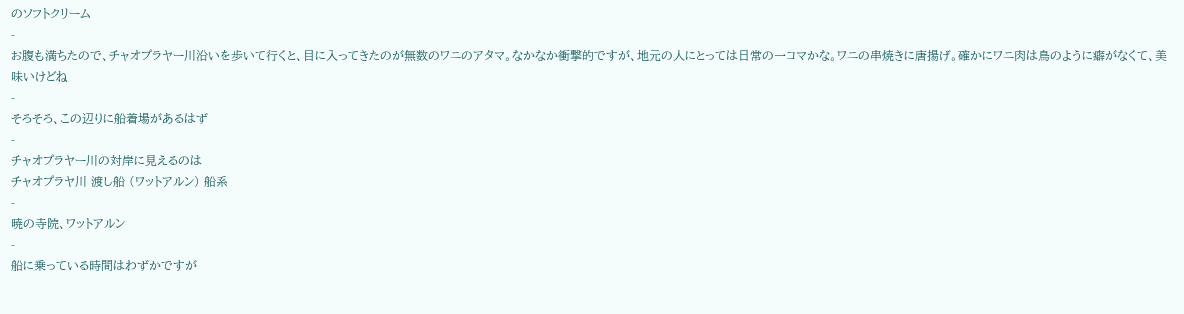のソフトクリーム
-
お腹も満ちたので、チャオプラヤー川沿いを歩いて行くと、目に入ってきたのが無数のワニのアタマ。なかなか衝撃的ですが、地元の人にとっては日常の一コマかな。ワニの串焼きに唐揚げ。確かにワニ肉は鳥のように癖がなくて、美味いけどね
-
そろそろ、この辺りに船着場があるはず
-
チャオプラヤー川の対岸に見えるのは
チャオプラヤ川 渡し船 (ワットアルン) 船系
-
暁の寺院、ワットアルン
-
船に乗っている時間はわずかですが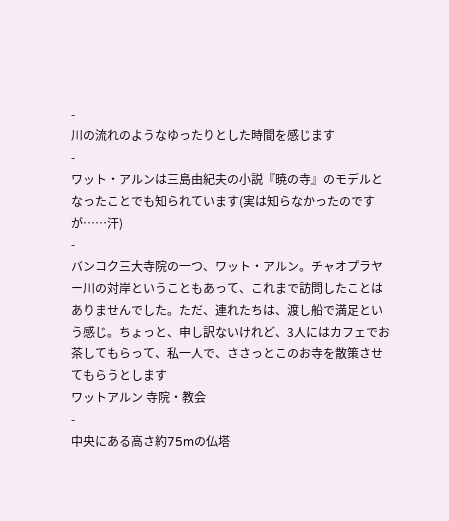-
川の流れのようなゆったりとした時間を感じます
-
ワット・アルンは三島由紀夫の小説『暁の寺』のモデルとなったことでも知られています(実は知らなかったのですが……汗)
-
バンコク三大寺院の一つ、ワット・アルン。チャオプラヤー川の対岸ということもあって、これまで訪問したことはありませんでした。ただ、連れたちは、渡し船で満足という感じ。ちょっと、申し訳ないけれど、3人にはカフェでお茶してもらって、私一人で、ささっとこのお寺を散策させてもらうとします
ワットアルン 寺院・教会
-
中央にある高さ約75mの仏塔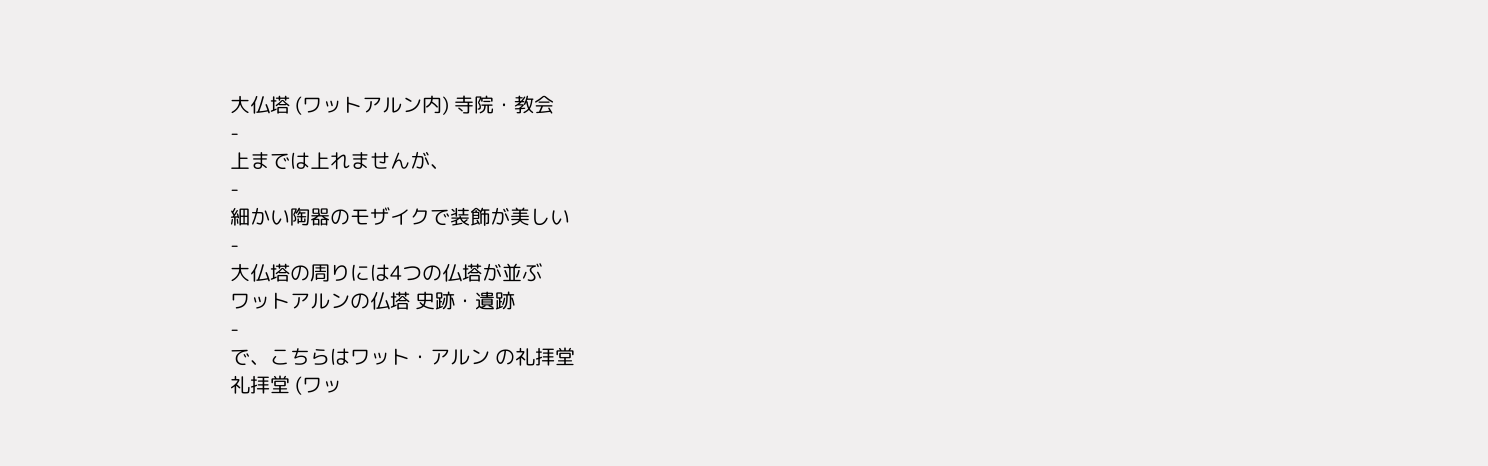大仏塔 (ワットアルン内) 寺院・教会
-
上までは上れませんが、
-
細かい陶器のモザイクで装飾が美しい
-
大仏塔の周りには4つの仏塔が並ぶ
ワットアルンの仏塔 史跡・遺跡
-
で、こちらはワット・アルン の礼拝堂
礼拝堂 (ワッ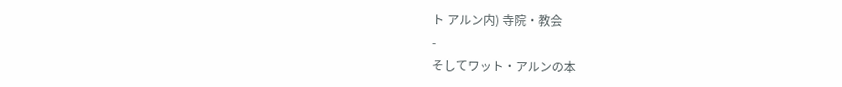ト アルン内) 寺院・教会
-
そしてワット・アルンの本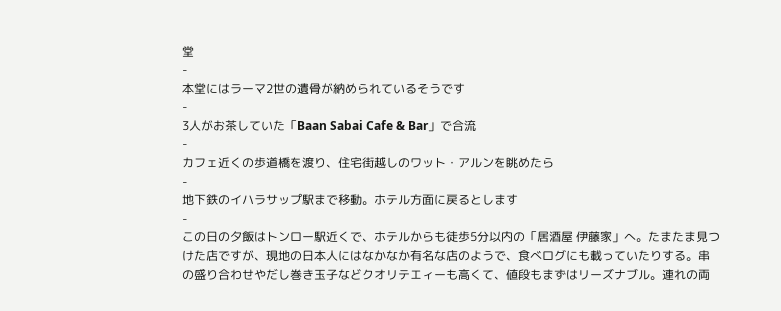堂
-
本堂にはラーマ2世の遺骨が納められているそうです
-
3人がお茶していた「Baan Sabai Cafe & Bar」で合流
-
カフェ近くの歩道橋を渡り、住宅街越しのワット・アルンを眺めたら
-
地下鉄のイハラサップ駅まで移動。ホテル方面に戻るとします
-
この日の夕飯はトンロー駅近くで、ホテルからも徒歩5分以内の「居酒屋 伊藤家」へ。たまたま見つけた店ですが、現地の日本人にはなかなか有名な店のようで、食べログにも載っていたりする。串の盛り合わせやだし巻き玉子などクオリテエィーも高くて、値段もまずはリーズナブル。連れの両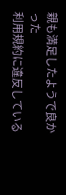親も満足したようで良かった
利用規約に違反している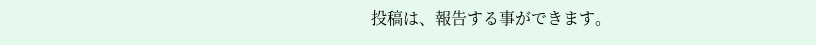投稿は、報告する事ができます。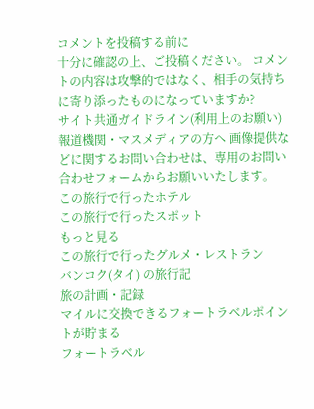コメントを投稿する前に
十分に確認の上、ご投稿ください。 コメントの内容は攻撃的ではなく、相手の気持ちに寄り添ったものになっていますか?
サイト共通ガイドライン(利用上のお願い)報道機関・マスメディアの方へ 画像提供などに関するお問い合わせは、専用のお問い合わせフォームからお願いいたします。
この旅行で行ったホテル
この旅行で行ったスポット
もっと見る
この旅行で行ったグルメ・レストラン
バンコク(タイ) の旅行記
旅の計画・記録
マイルに交換できるフォートラベルポイントが貯まる
フォートラベル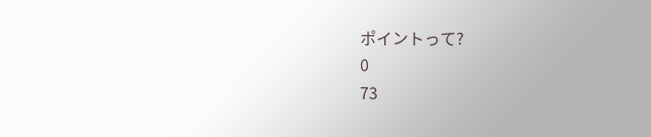ポイントって?
0
73